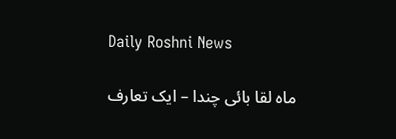Daily Roshni News

ماہ لقا بائی چندا – ایک تعارف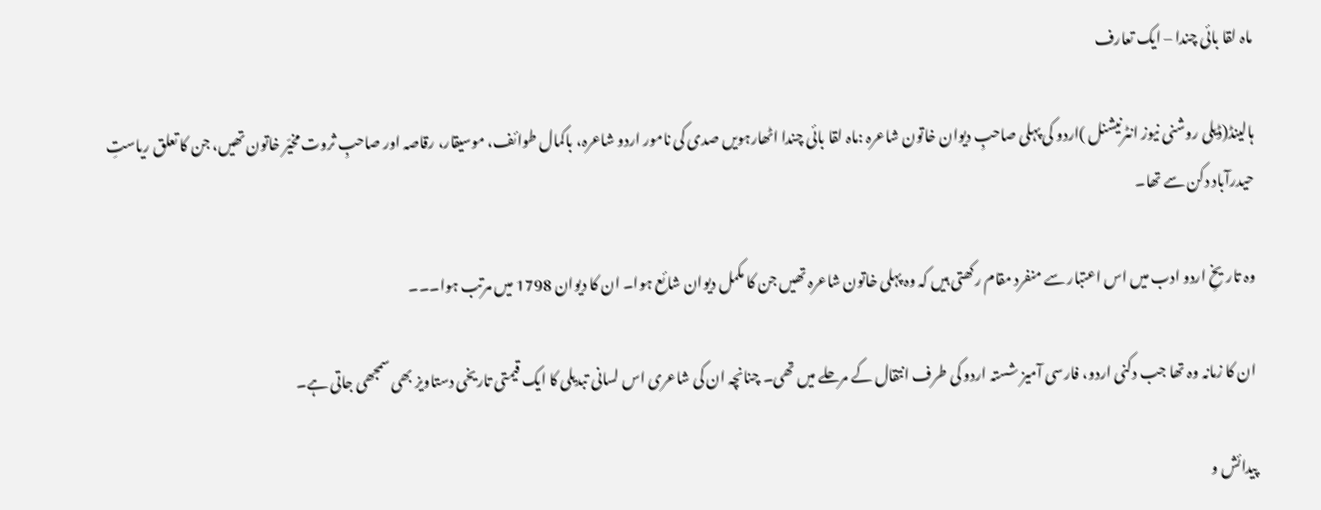ماہ لقا بائی چندا – ایک تعارف

ہالینڈ(ڈیلی روشنی نیوز انٹرنیشنل )اردو کی پہلی صاحبِ دیوان خاتون شاعرہ :ماہ لقا بائی چندا اٹھارہویں صدی کی نامور اردو شاعرہ، باکمال طوائف، موسیقار، رقاصہ اور صاحبِ ثروت مخیّر خاتون تھیں، جن کا تعلق ریاستِ حیدرآباد دکن سے تھا۔

وہ تاریخِ اردو ادب میں اس اعتبار سے منفرد مقام رکھتی ہیں کہ وہ پہلی خاتون شاعرہ تھیں جن کا مکمل دیوان شائع ہوا۔ ان کا دیوان 1798 میں مرتب ہوا۔۔۔

ان کا زمانہ وہ تھا جب دکنی اردو، فارسی آمیز شستہ اردو کی طرف انتقال کے مرحلے میں تھی۔ چنانچہ ان کی شاعری اس لسانی تبدیلی کا ایک قیمتی تاریخی دستاویز بھی سمجھی جاتی ہے۔

پیدائش و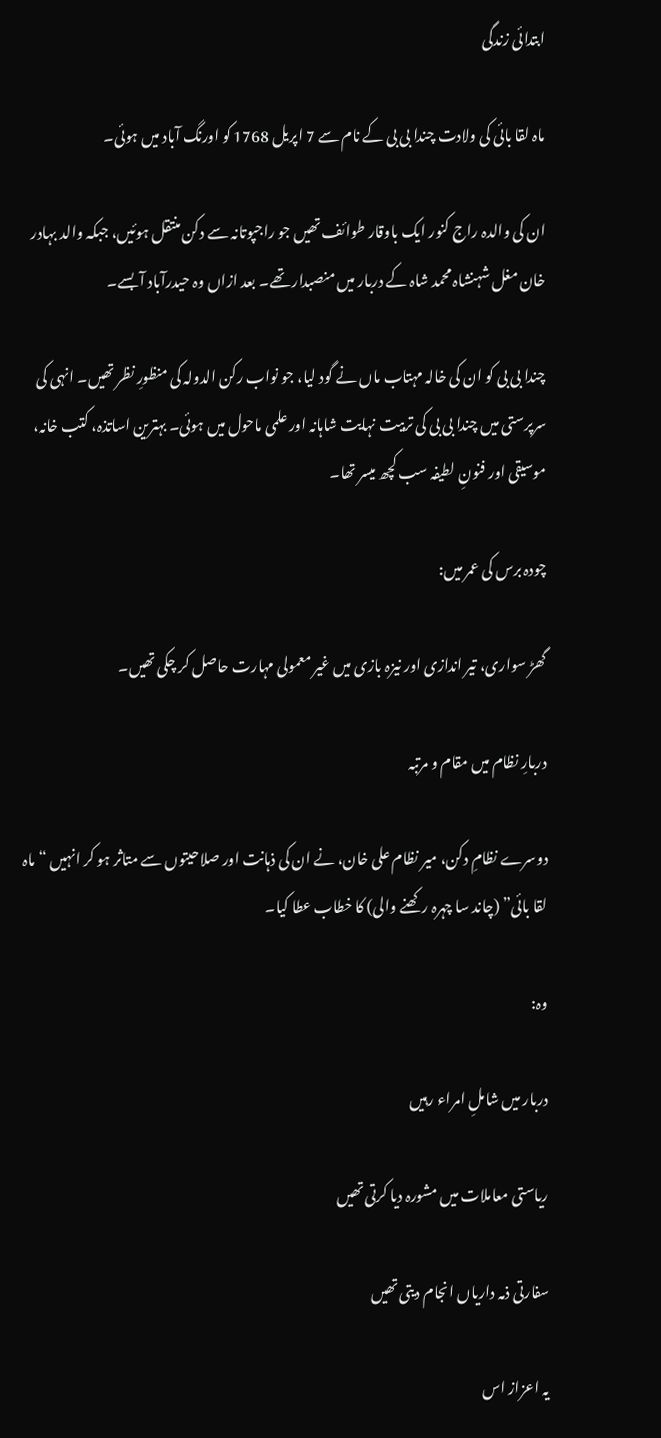ابتدائی زندگی

ماہ لقا بائی کی ولادت چندا بی بی کے نام سے 7 اپریل 1768 کو اورنگ آباد میں ہوئی۔

ان کی والدہ راج کنور ایک باوقار طوائف تھیں جو راجپوتانہ سے دکن منتقل ہوئیں، جبکہ والد بہادر خان مغل شہنشاہ محمد شاہ کے دربار میں منصبدار تھے۔ بعد ازاں وہ حیدرآباد آ بسے۔

چندا بی بی کو ان کی خالہ مہتاب ماں نے گود لیا، جو نواب رکن الدولہ کی منظورِ نظر تھیں۔ انہی کی سرپرستی میں چندا بی بی کی تربیت نہایت شاہانہ اور علمی ماحول میں ہوئی۔ بہترین اساتذہ، کتب خانہ، موسیقی اور فنونِ لطیفہ سب کچھ میسر تھا۔

چودہ برس کی عمر میں:

گھڑ سواری، تیر اندازی اور نیزہ بازی میں غیر معمولی مہارت حاصل کر چکی تھیں۔

دربارِ نظام میں مقام و مرتبہ

دوسرے نظامِ دکن، میر نظام علی خان، نے ان کی ذہانت اور صلاحیتوں سے متاثر ہو کر انہیں “ماہ لقا بائی” (چاند سا چہرہ رکھنے والی) کا خطاب عطا کیا۔

وہ:

دربار میں شاملِ امراء رہیں

ریاستی معاملات میں مشورہ دیا کرتی تھیں

سفارتی ذمہ داریاں انجام دیتی تھیں

یہ اعزاز اس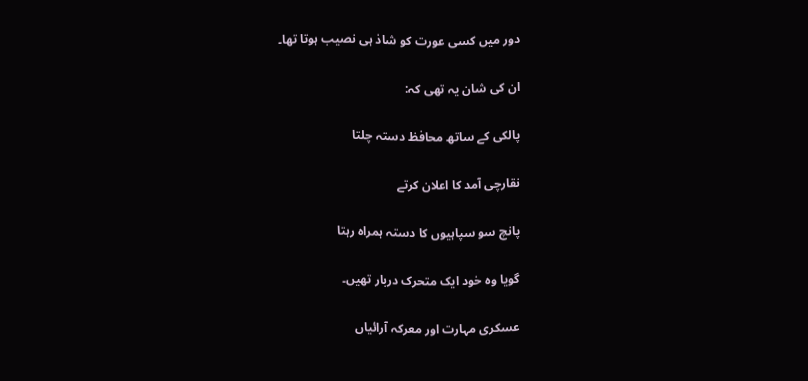دور میں کسی عورت کو شاذ ہی نصیب ہوتا تھا۔

ان کی شان یہ تھی کہ:

پالکی کے ساتھ محافظ دستہ چلتا

نقارچی آمد کا اعلان کرتے

پانچ سو سپاہیوں کا دستہ ہمراہ رہتا

گویا وہ خود ایک متحرک دربار تھیں۔

عسکری مہارت اور معرکہ آرائیاں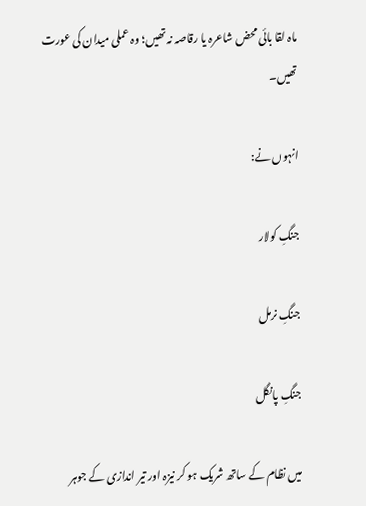ماہ لقا بائی محض شاعرہ یا رقاصہ نہ تھیں؛ وہ عملی میدان کی عورت تھیں۔

انہوں نے:

جنگِ کولار

جنگِ نرمل

جنگِ پانگل

میں نظام کے ساتھ شریک ہو کر نیزہ اور تیر اندازی کے جوہر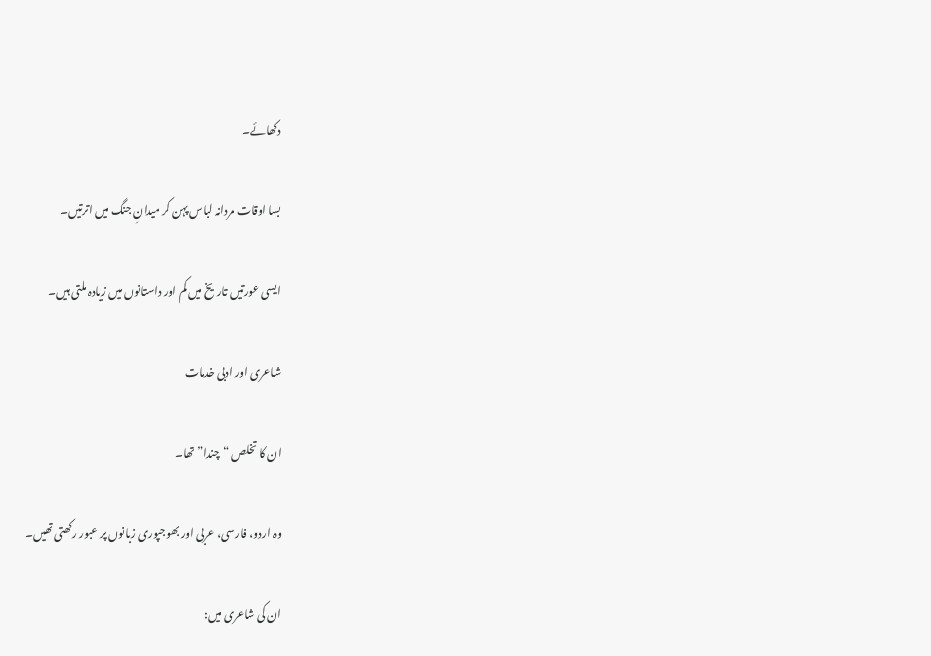دکھائے۔

بسا اوقات مردانہ لباس پہن کر میدانِ جنگ میں اترتیں۔

ایسی عورتیں تاریخ میں کم اور داستانوں میں زیادہ ملتی ہیں۔

شاعری اور ادبی خدمات

ان کا تخلص “چندا” تھا۔

وہ اردو، فارسی، عربی اور بھوجپوری زبانوں پر عبور رکھتی تھیں۔

ان کی شاعری میں: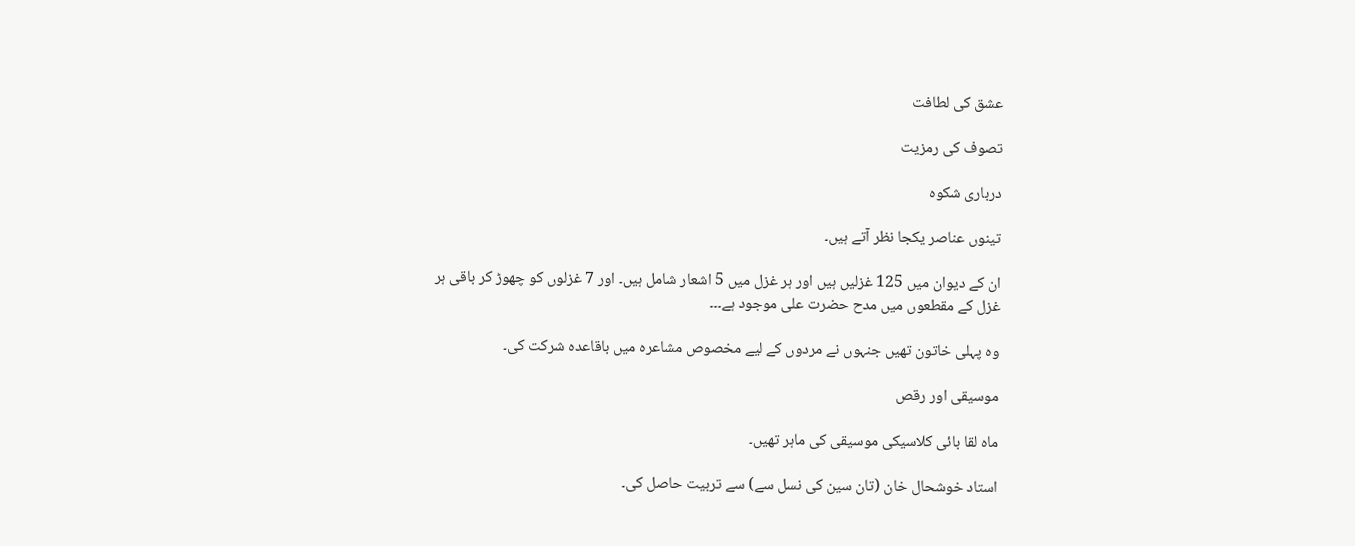عشق کی لطافت

تصوف کی رمزیت

درباری شکوہ

تینوں عناصر یکجا نظر آتے ہیں۔

ان کے دیوان میں 125 غزلیں ہیں اور ہر غزل میں 5 اشعار شامل ہیں۔ اور 7 غزلوں کو چھوڑ کر باقی ہر غزل کے مقطعوں میں مدح حضرت علی موجود ہے۔۔۔

وہ پہلی خاتون تھیں جنہوں نے مردوں کے لیے مخصوص مشاعرہ میں باقاعدہ شرکت کی۔

موسیقی اور رقص

ماہ لقا بائی کلاسیکی موسیقی کی ماہر تھیں۔

استاد خوشحال خان (تان سین کی نسل سے) سے تربیت حاصل کی۔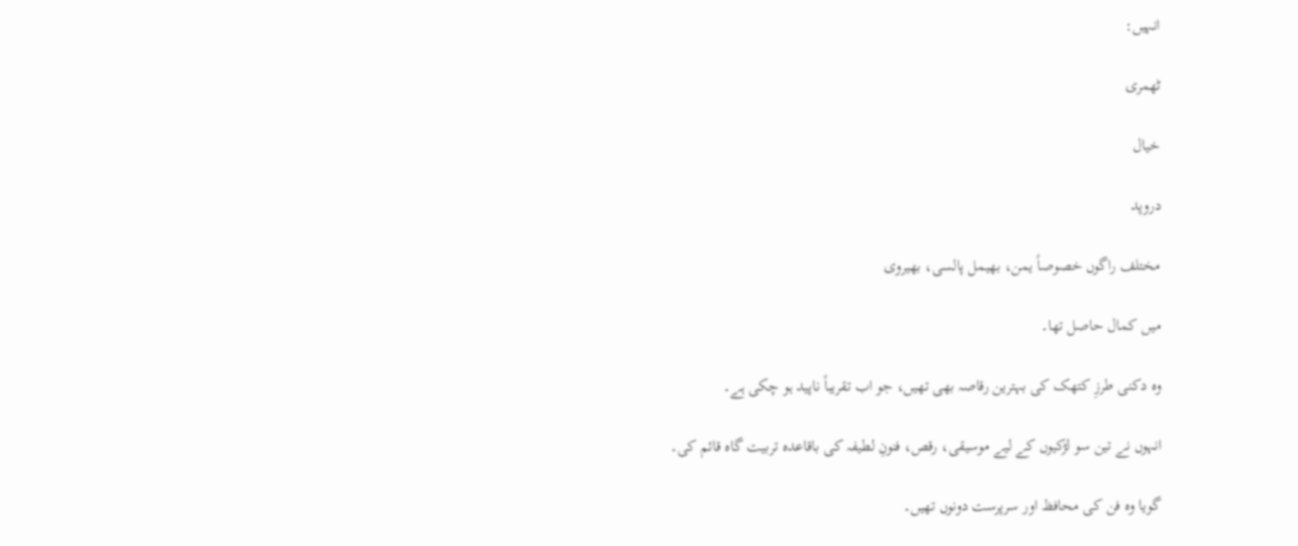انہیں:

ٹھمری

خیال

دروپد

مختلف راگوں خصوصاً یمن، بھیمل پالسی، بھیروی

میں کمال حاصل تھا۔

وہ دکنی طرزِ کتھک کی بہترین رقاصہ بھی تھیں، جو اب تقریباً ناپید ہو چکی ہے۔

انہوں نے تین سو لڑکیوں کے لیے موسیقی، رقص، فنونِ لطیفہ کی باقاعدہ تربیت گاہ قائم کی۔

گویا وہ فن کی محافظ اور سرپرست دونوں تھیں۔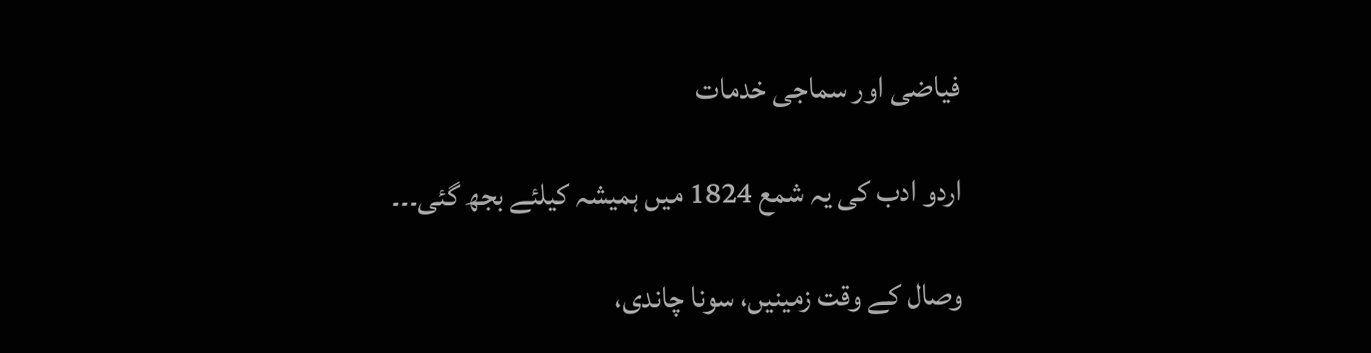فیاضی اور سماجی خدمات

اردو ادب کی یہ شمع 1824 میں ہمیشہ کیلئے بجھ گئی۔۔۔

وصال کے وقت زمینیں، سونا چاندی،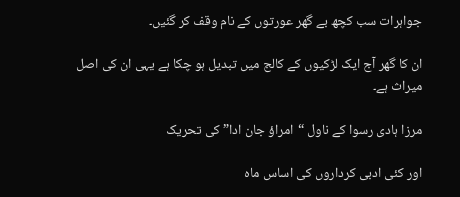جواہرات سب کچھ بے گھر عورتوں کے نام وقف کر گئیں۔

ان کا گھر آج ایک لڑکیوں کے کالج میں تبدیل ہو چکا ہے یہی ان کی اصل میراث ہے۔

مرزا ہادی رسوا کے ناول “امراؤ جان ادا” کی تحریک

اور کئی ادبی کرداروں کی اساس ماہ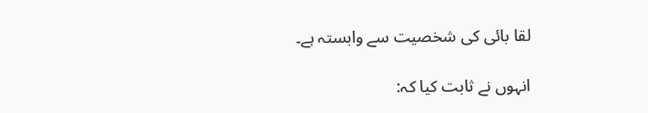لقا بائی کی شخصیت سے وابستہ ہے۔

انہوں نے ثابت کیا کہ: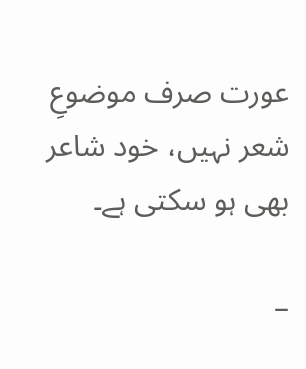عورت صرف موضوعِ شعر نہیں، خود شاعر بھی ہو سکتی ہے۔

–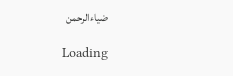ضیاءالرحمن

Loading